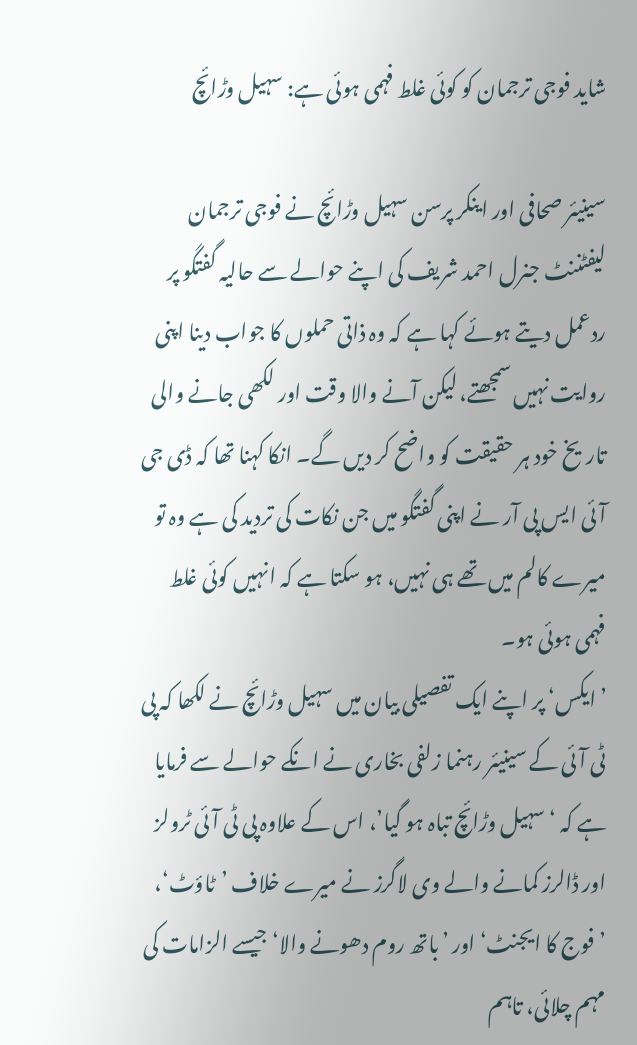شاید فوجی ترجمان کو کوئی غلط فہمی ہوئی ہے: سہیل وڑائچ

سینیئر صحافی اور اینکر پرسن سہیل وڑائچ نے فوجی ترجمان لیفٹننٹ جنرل احمد شریف کی اپنے حوالے سے حالیہ گفتگو پر ردعمل دیتے ہوئے کہا ہے کہ وہ ذاتی حملوں کا جواب دینا اپنی روایت نہیں سمجھتے، لیکن آنے والا وقت اور لکھی جانے والی تاریخ خود ہر حقیقت کو واضح کر دیں گے۔ انکا کہنا تھا کہ ڈی جی آئی ایس پی آر نے اپنی گفتگو میں جن نکات کی تردید کی ہے وہ تو میرے کالم میں تھے ہی نہیں، ہو سکتا ہے کہ انہیں کوئی غلط فہمی ہوئی ہو۔
’ایکس‘ پر اپنے ایک تفصیلی بیان میں سہیل وڑائچ نے لکھا کہ پی ٹی آئی کے سینیئر رہنما زلفی بخاری نے انکے حوالے سے فرمایا ہے کہ ‘سہیل وڑائچ تباہ ہو گیا’، اس کے علاوہ پی ٹی آئی ٹرولز اور ڈالرز کمانے والے وی لاگرز نے میرے خلاف ’ٹاؤٹ‘، ’فوج کا ایجنٹ‘ اور ’باتھ روم دھونے والا‘ جیسے الزامات کی مہم چلائی، تاہم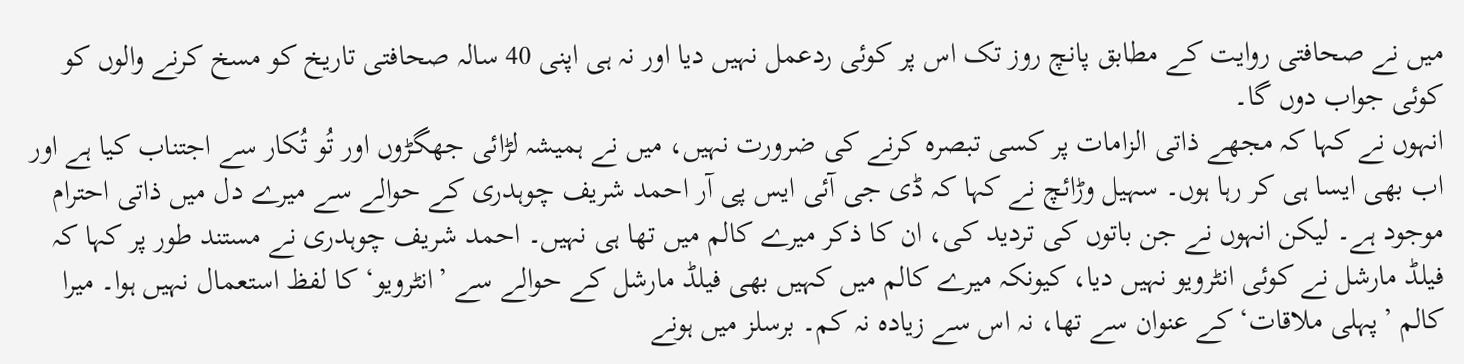میں نے صحافتی روایت کے مطابق پانچ روز تک اس پر کوئی ردعمل نہیں دیا اور نہ ہی اپنی 40 سالہ صحافتی تاریخ کو مسخ کرنے والوں کو کوئی جواب دوں گا۔
انہوں نے کہا کہ مجھے ذاتی الزامات پر کسی تبصرہ کرنے کی ضرورت نہیں، میں نے ہمیشہ لڑائی جھگڑوں اور تُو تُکار سے اجتناب کیا ہے اور اب بھی ایسا ہی کر رہا ہوں۔ سہیل وڑائچ نے کہا کہ ڈی جی آئی ایس پی آر احمد شریف چوہدری کے حوالے سے میرے دل میں ذاتی احترام موجود ہے۔ لیکن انہوں نے جن باتوں کی تردید کی، ان کا ذکر میرے کالم میں تھا ہی نہیں۔ احمد شریف چوہدری نے مستند طور پر کہا کہ فیلڈ مارشل نے کوئی انٹرویو نہیں دیا، کیونکہ میرے کالم میں کہیں بھی فیلڈ مارشل کے حوالے سے ’انٹرویو‘ کا لفظ استعمال نہیں ہوا۔ میرا کالم ’پہلی ملاقات‘ کے عنوان سے تھا، نہ اس سے زیادہ نہ کم۔ برسلز میں ہونے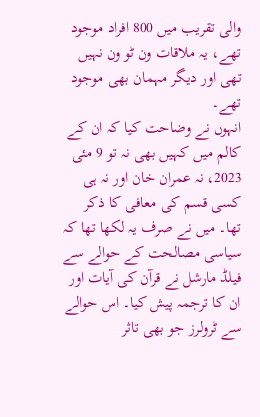والی تقریب میں 800 افراد موجود تھے، یہ ملاقات ون ٹو ون نہیں تھی اور دیگر مہمان بھی موجود تھے۔
انہوں نے وضاحت کیا کہ ان کے کالم میں کہیں بھی نہ تو 9 مئی 2023، نہ عمران خان اور نہ ہی کسی قسم کی معافی کا ذکر تھا۔ میں نے صرف یہ لکھا تھا کہ سیاسی مصالحت کے حوالے سے فیلڈ مارشل نے قرآن کی آیات اور ان کا ترجمہ پیش کیا۔ اس حوالے سے ٹرولرز جو بھی تاثر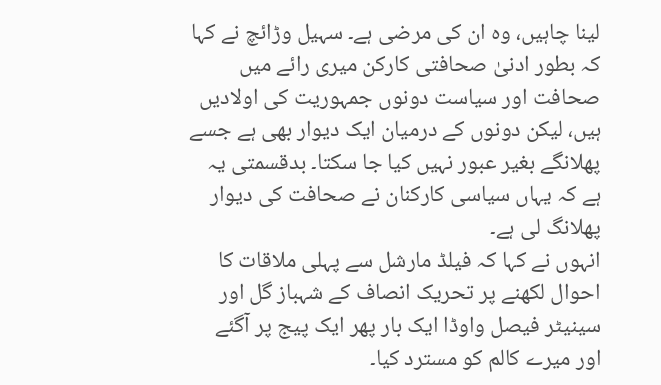لینا چاہیں، وہ ان کی مرضی ہے۔ سہیل وڑائچ نے کہا کہ بطور ادنیٰ صحافتی کارکن میری رائے میں صحافت اور سیاست دونوں جمہوریت کی اولادیں ہیں، لیکن دونوں کے درمیان ایک دیوار بھی ہے جسے پھلانگے بغیر عبور نہیں کیا جا سکتا۔ بدقسمتی یہ ہے کہ یہاں سیاسی کارکنان نے صحافت کی دیوار پھلانگ لی ہے۔
انہوں نے کہا کہ فیلڈ مارشل سے پہلی ملاقات کا احوال لکھنے پر تحریک انصاف کے شہباز گل اور سینیٹر فیصل واوڈا ایک بار پھر ایک پیج پر آگئے اور میرے کالم کو مسترد کیا۔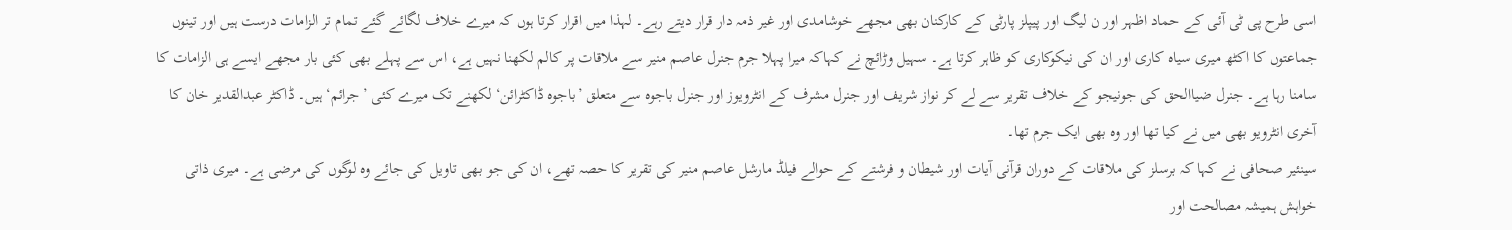اسی طرح پی ٹی آئی کے حماد اظہر اور ن لیگ اور پیپلز پارٹی کے کارکنان بھی مجھے خوشامدی اور غیر ذمہ دار قرار دیتے رہے۔ لہذا میں اقرار کرتا ہوں کہ میرے خلاف لگائے گئے تمام تر الزامات درست ہیں اور تینوں جماعتوں کا اکٹھ میری سیاہ کاری اور ان کی نیکوکاری کو ظاہر کرتا ہے۔ سہیل وڑائچ نے کہاکہ میرا پہلا جرم جنرل عاصم منیر سے ملاقات پر کالم لکھنا نہیں ہے، اس سے پہلے بھی کئی بار مجھے ایسے ہی الزامات کا سامنا رہا ہے۔ جنرل ضیاالحق کی جونیجو کے خلاف تقریر سے لے کر نواز شریف اور جنرل مشرف کے انٹرویوز اور جنرل باجوہ سے متعلق ’باجوہ ڈاکٹرائن‘ لکھنے تک میرے کئی ’جرائم‘ ہیں۔ ڈاکٹر عبدالقدیر خان کا آخری انٹرویو بھی میں نے کیا تھا اور وہ بھی ایک جرم تھا۔
سینئیر صحافی نے کہا کہ برسلز کی ملاقات کے دوران قرآنی آیات اور شیطان و فرشتے کے حوالے فیلڈ مارشل عاصم منیر کی تقریر کا حصہ تھے، ان کی جو بھی تاویل کی جائے وہ لوگوں کی مرضی ہے۔ میری ذاتی خواہش ہمیشہ مصالحت اور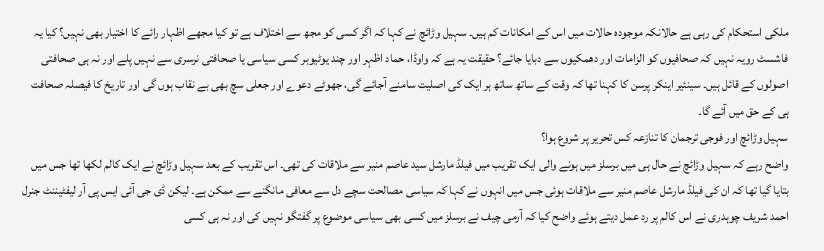ملکی استحکام کی رہی ہے حالانکہ موجودہ حالات میں اس کے امکانات کم ہیں۔ سہیل وڑائچ نے کہا کہ اگر کسی کو مجھ سے اختلاف ہے تو کیا مجھے اظہار رائے کا اختیار بھی نہیں؟ کیا یہ فاشسٹ رویہ نہیں کہ صحافیوں کو الزامات اور دھمکیوں سے دبایا جائے؟ حقیقت یہ ہے کہ واوڈا، حماد اظہر اور چند یوٹیوبر کسی سیاسی یا صحافتی نرسری سے نہیں پلے اور نہ ہی صحافتی اصولوں کے قائل ہیں۔ سینئیر اینکر پرسن کا کہنا تھا کہ وقت کے ساتھ ساتھ ہر ایک کی اصلیت سامنے آجائے گی، جھوٹے دعوے اور جعلی سچ بھی بے نقاب ہوں گی اور تاریخ کا فیصلہ صحافت ہی کے حق میں آئے گا۔
سہیل وڑائچ اور فوجی ترجمان کا تنازعہ کس تحریر پر شروع ہوا؟
واضح رہے کہ سہیل وڑائچ نے حال ہی میں برسلز میں ہونے والی ایک تقریب میں فیلڈ مارشل سید عاصم منیر سے ملاقات کی تھی۔ اس تقریب کے بعد سہیل وڑائچ نے ایک کالم لکھا تھا جس میں بتایا گیا تھا کہ ان کی فیلڈ مارشل عاصم منیر سے ملاقات ہوئی جس میں انہوں نے کہا کہ سیاسی مصالحت سچے دل سے معافی مانگنے سے ممکن ہے۔ لیکن ڈی جی آئی ایس پی آر لیفٹیننٹ جنرل احمد شریف چوہدری نے اس کالم پر رد عمل دیتے ہوئے واضح کیا کہ آرمی چیف نے برسلز میں کسی بھی سیاسی موضوع پر گفتگو نہیں کی اور نہ ہی کسی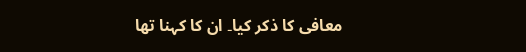معافی کا ذکر کیا۔ ان کا کہنا تھا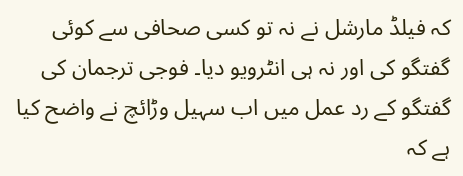کہ فیلڈ مارشل نے نہ تو کسی صحافی سے کوئی گفتگو کی اور نہ ہی انٹرویو دیا۔ فوجی ترجمان کی گفتگو کے رد عمل میں اب سہیل وڑائچ نے واضح کیا ہے کہ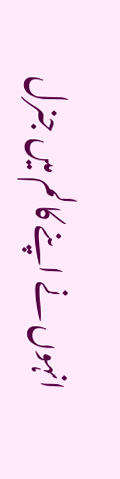انہوں نے اپنے کالم میں جنرل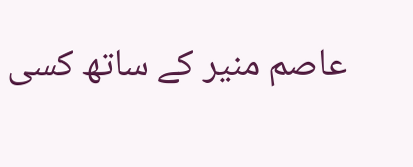عاصم منیر کے ساتھ کسی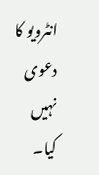انٹرویو کا دعوی نہیں کیا۔